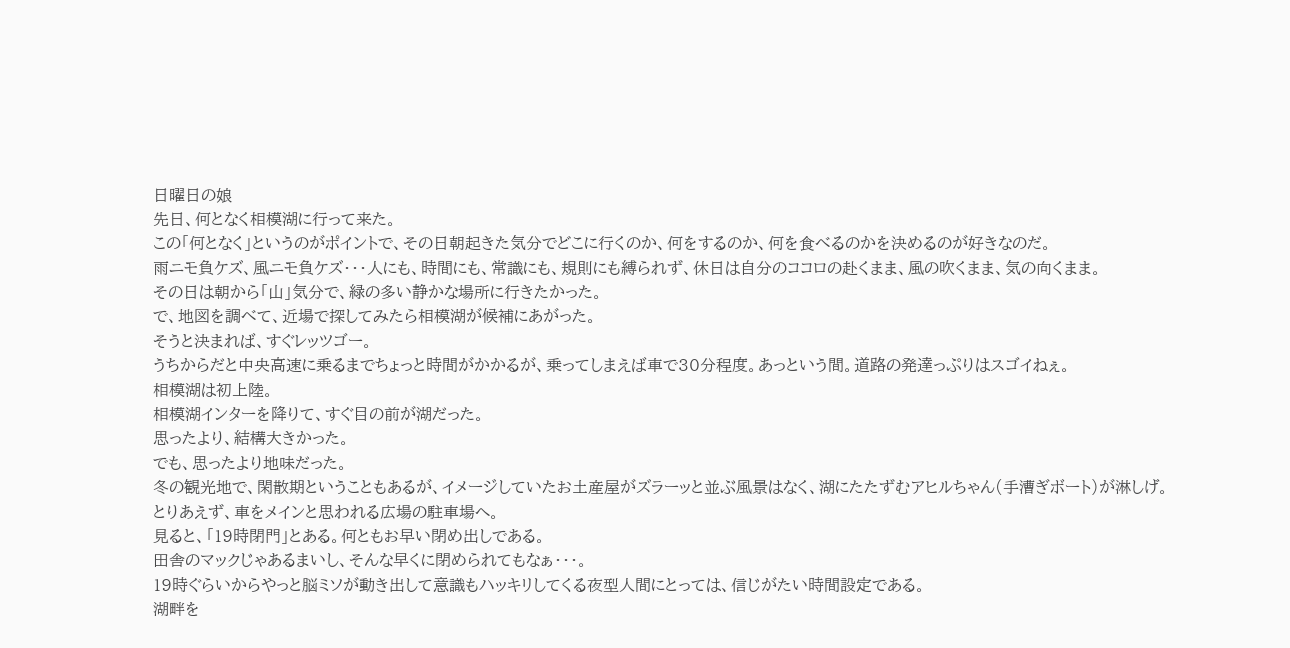日曜日の娘
先日、何となく相模湖に行って来た。
この「何となく」というのがポイントで、その日朝起きた気分でどこに行くのか、何をするのか、何を食べるのかを決めるのが好きなのだ。
雨ニモ負ケズ、風ニモ負ケズ・・・人にも、時間にも、常識にも、規則にも縛られず、休日は自分のココロの赴くまま、風の吹くまま、気の向くまま。
その日は朝から「山」気分で、緑の多い静かな場所に行きたかった。
で、地図を調べて、近場で探してみたら相模湖が候補にあがった。
そうと決まれば、すぐレッツゴー。
うちからだと中央高速に乗るまでちょっと時間がかかるが、乗ってしまえば車で30分程度。あっという間。道路の発達っぷりはスゴイねぇ。
相模湖は初上陸。
相模湖インターを降りて、すぐ目の前が湖だった。
思ったより、結構大きかった。
でも、思ったより地味だった。
冬の観光地で、閑散期ということもあるが、イメージしていたお土産屋がズラーッと並ぶ風景はなく、湖にたたずむアヒルちゃん(手漕ぎボート)が淋しげ。
とりあえず、車をメインと思われる広場の駐車場へ。
見ると、「19時閉門」とある。何ともお早い閉め出しである。
田舎のマックじゃあるまいし、そんな早くに閉められてもなぁ・・・。
19時ぐらいからやっと脳ミソが動き出して意識もハッキリしてくる夜型人間にとっては、信じがたい時間設定である。
湖畔を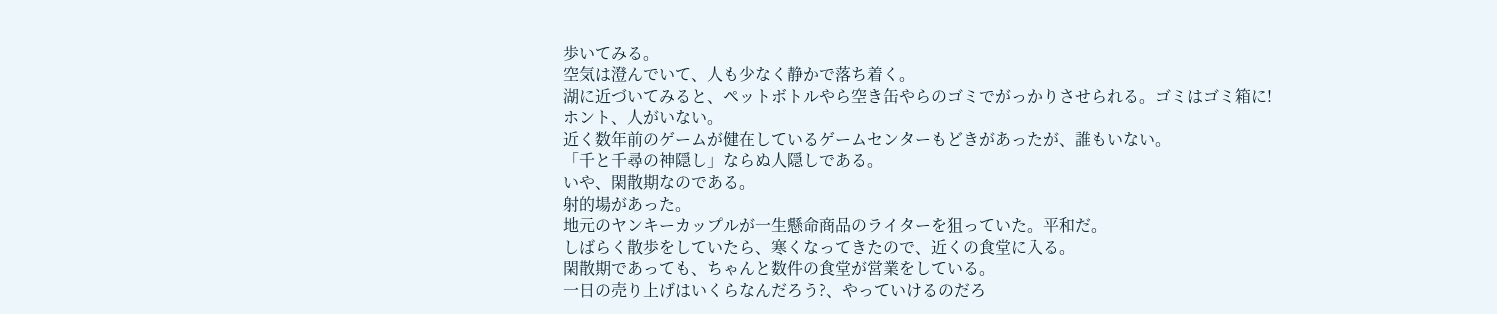歩いてみる。
空気は澄んでいて、人も少なく静かで落ち着く。
湖に近づいてみると、ペットボトルやら空き缶やらのゴミでがっかりさせられる。ゴミはゴミ箱に!
ホント、人がいない。
近く数年前のゲームが健在しているゲームセンターもどきがあったが、誰もいない。
「千と千尋の神隠し」ならぬ人隠しである。
いや、閑散期なのである。
射的場があった。
地元のヤンキーカップルが一生懸命商品のライターを狙っていた。平和だ。
しばらく散歩をしていたら、寒くなってきたので、近くの食堂に入る。
閑散期であっても、ちゃんと数件の食堂が営業をしている。
一日の売り上げはいくらなんだろう?、やっていけるのだろ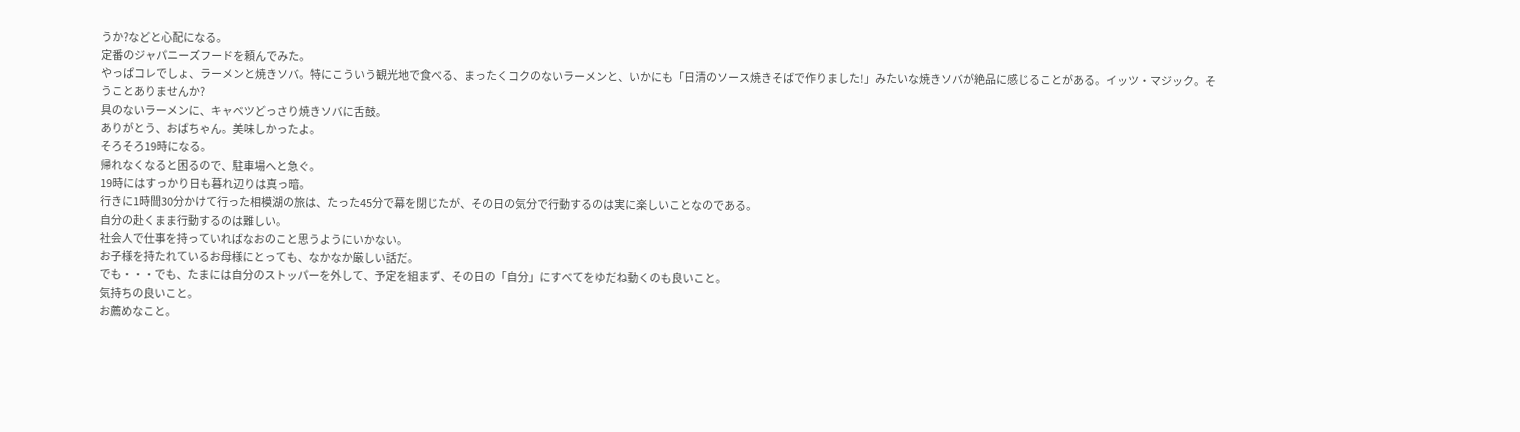うか?などと心配になる。
定番のジャパニーズフードを頼んでみた。
やっぱコレでしょ、ラーメンと焼きソバ。特にこういう観光地で食べる、まったくコクのないラーメンと、いかにも「日清のソース焼きそばで作りました!」みたいな焼きソバが絶品に感じることがある。イッツ・マジック。そうことありませんか?
具のないラーメンに、キャベツどっさり焼きソバに舌鼓。
ありがとう、おばちゃん。美味しかったよ。
そろそろ19時になる。
帰れなくなると困るので、駐車場へと急ぐ。
19時にはすっかり日も暮れ辺りは真っ暗。
行きに1時間30分かけて行った相模湖の旅は、たった45分で幕を閉じたが、その日の気分で行動するのは実に楽しいことなのである。
自分の赴くまま行動するのは難しい。
社会人で仕事を持っていればなおのこと思うようにいかない。
お子様を持たれているお母様にとっても、なかなか厳しい話だ。
でも・・・でも、たまには自分のストッパーを外して、予定を組まず、その日の「自分」にすべてをゆだね動くのも良いこと。
気持ちの良いこと。
お薦めなこと。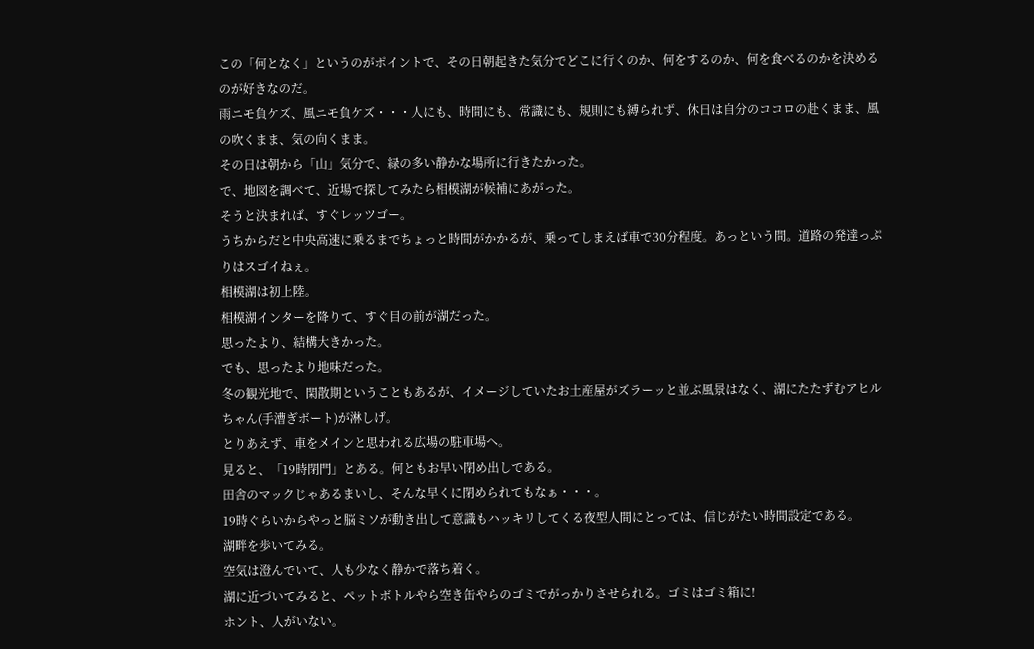この「何となく」というのがポイントで、その日朝起きた気分でどこに行くのか、何をするのか、何を食べるのかを決めるのが好きなのだ。
雨ニモ負ケズ、風ニモ負ケズ・・・人にも、時間にも、常識にも、規則にも縛られず、休日は自分のココロの赴くまま、風の吹くまま、気の向くまま。
その日は朝から「山」気分で、緑の多い静かな場所に行きたかった。
で、地図を調べて、近場で探してみたら相模湖が候補にあがった。
そうと決まれば、すぐレッツゴー。
うちからだと中央高速に乗るまでちょっと時間がかかるが、乗ってしまえば車で30分程度。あっという間。道路の発達っぷりはスゴイねぇ。
相模湖は初上陸。
相模湖インターを降りて、すぐ目の前が湖だった。
思ったより、結構大きかった。
でも、思ったより地味だった。
冬の観光地で、閑散期ということもあるが、イメージしていたお土産屋がズラーッと並ぶ風景はなく、湖にたたずむアヒルちゃん(手漕ぎボート)が淋しげ。
とりあえず、車をメインと思われる広場の駐車場へ。
見ると、「19時閉門」とある。何ともお早い閉め出しである。
田舎のマックじゃあるまいし、そんな早くに閉められてもなぁ・・・。
19時ぐらいからやっと脳ミソが動き出して意識もハッキリしてくる夜型人間にとっては、信じがたい時間設定である。
湖畔を歩いてみる。
空気は澄んでいて、人も少なく静かで落ち着く。
湖に近づいてみると、ペットボトルやら空き缶やらのゴミでがっかりさせられる。ゴミはゴミ箱に!
ホント、人がいない。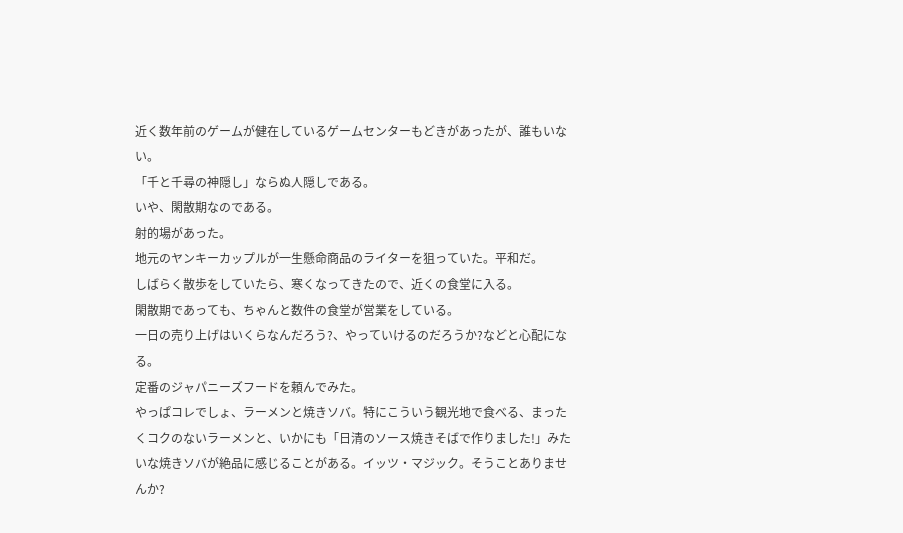近く数年前のゲームが健在しているゲームセンターもどきがあったが、誰もいない。
「千と千尋の神隠し」ならぬ人隠しである。
いや、閑散期なのである。
射的場があった。
地元のヤンキーカップルが一生懸命商品のライターを狙っていた。平和だ。
しばらく散歩をしていたら、寒くなってきたので、近くの食堂に入る。
閑散期であっても、ちゃんと数件の食堂が営業をしている。
一日の売り上げはいくらなんだろう?、やっていけるのだろうか?などと心配になる。
定番のジャパニーズフードを頼んでみた。
やっぱコレでしょ、ラーメンと焼きソバ。特にこういう観光地で食べる、まったくコクのないラーメンと、いかにも「日清のソース焼きそばで作りました!」みたいな焼きソバが絶品に感じることがある。イッツ・マジック。そうことありませんか?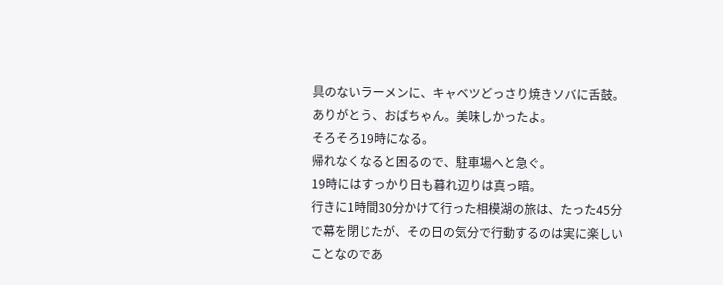具のないラーメンに、キャベツどっさり焼きソバに舌鼓。
ありがとう、おばちゃん。美味しかったよ。
そろそろ19時になる。
帰れなくなると困るので、駐車場へと急ぐ。
19時にはすっかり日も暮れ辺りは真っ暗。
行きに1時間30分かけて行った相模湖の旅は、たった45分で幕を閉じたが、その日の気分で行動するのは実に楽しいことなのであ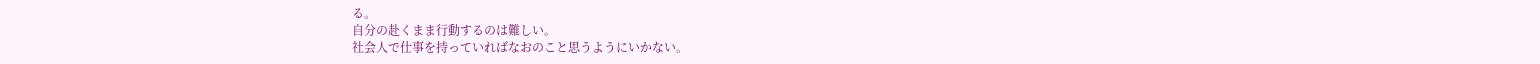る。
自分の赴くまま行動するのは難しい。
社会人で仕事を持っていればなおのこと思うようにいかない。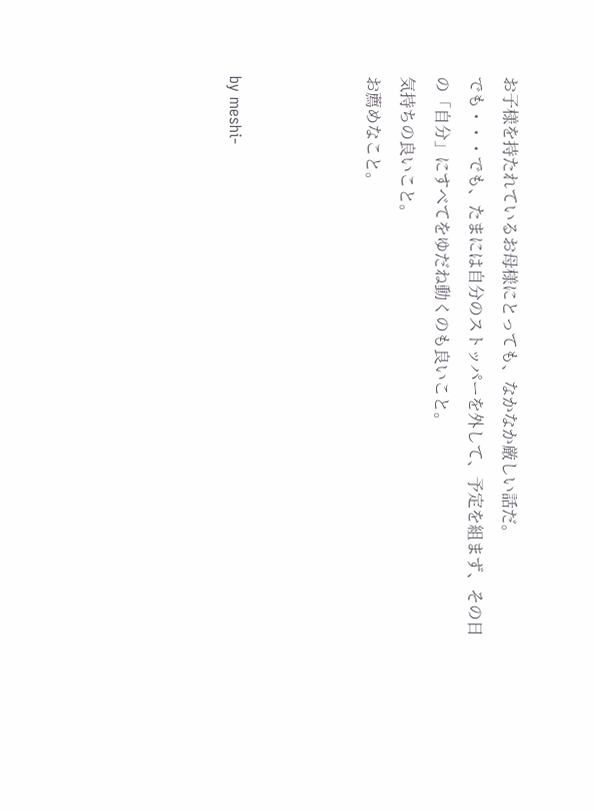お子様を持たれているお母様にとっても、なかなか厳しい話だ。
でも・・・でも、たまには自分のストッパーを外して、予定を組まず、その日の「自分」にすべてをゆだね動くのも良いこと。
気持ちの良いこと。
お薦めなこと。



by meshi-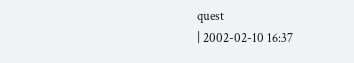quest
| 2002-02-10 16:37